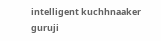intelligent kuchhnaaker guruji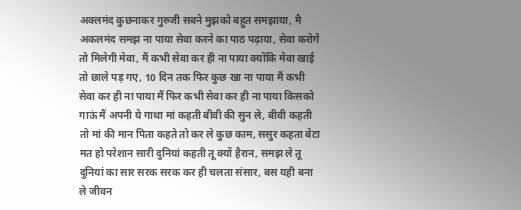अक्लमंद कुछनाकर गुरुजी सबने मुझको बहुत समझाया, मै अकलमंद समझ ना पाया सेवा करने का पाठ पढ़ाया, सेवा करोगे तो मिलेगी मेवा, मैं कभी सेवा कर ही ना पाया क्योंकि मेवा खाई तो छाले पड़ गए, 10 दिन तक फिर कुछ खा ना पाया मैं कभी सेवा कर ही ना पाया मैं फिर कभी सेवा कर ही ना पाया किसको गाऊं मैं अपनी ये गाथा मां कहती बीवी की सुन ले, बीवी कहती तो मां की मान पिता कहते तो कर ले कुछ काम, ससुर कहता बेटा मत हो परेशान सारी दुनियां कहती तू क्यों हैरान, समझ ले तू दुनियां का सार सरक सरक कर ही चलता संसार, बस यही बना ले जीवन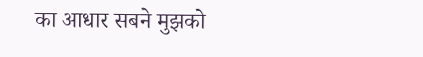का आधार सबने मुझको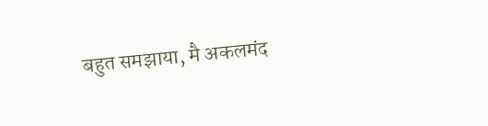बहुत समझाया, मै अकलमंद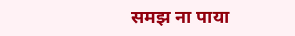समझ ना पाया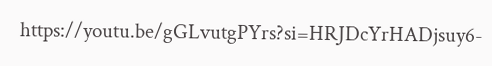https://youtu.be/gGLvutgPYrs?si=HRJDcYrHADjsuy6-